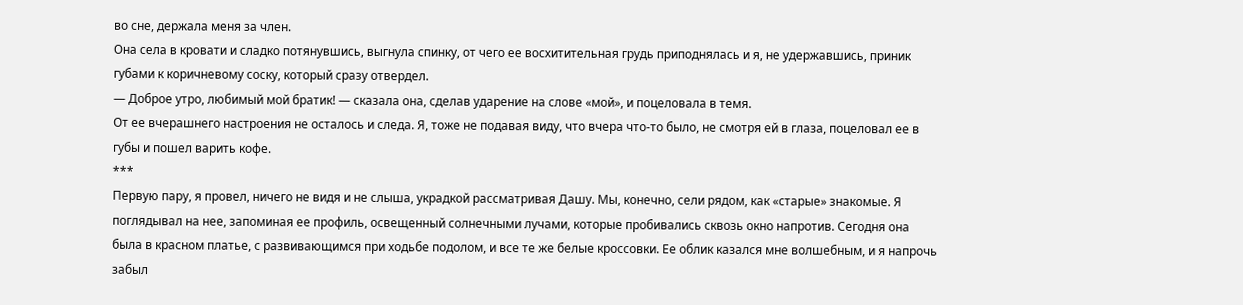во сне, держала меня за член.
Она села в кровати и сладко потянувшись, выгнула спинку, от чего ее восхитительная грудь приподнялась и я, не удержавшись, приник губами к коричневому соску, который сразу отвердел.
— Доброе утро, любимый мой братик! — сказала она, сделав ударение на слове «мой», и поцеловала в темя.
От ее вчерашнего настроения не осталось и следа. Я, тоже не подавая виду, что вчера что-то было, не смотря ей в глаза, поцеловал ее в губы и пошел варить кофе.
***
Первую пару, я провел, ничего не видя и не слыша, украдкой рассматривая Дашу. Мы, конечно, сели рядом, как «старые» знакомые. Я поглядывал на нее, запоминая ее профиль, освещенный солнечными лучами, которые пробивались сквозь окно напротив. Сегодня она была в красном платье, с развивающимся при ходьбе подолом, и все те же белые кроссовки. Ее облик казался мне волшебным, и я напрочь забыл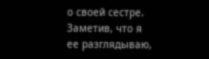о своей сестре. Заметив, что я ее разглядываю,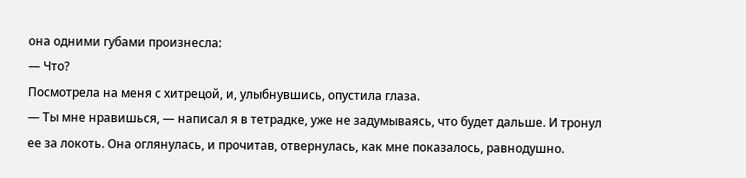она одними губами произнесла:
— Что?
Посмотрела на меня с хитрецой, и, улыбнувшись, опустила глаза.
— Ты мне нравишься, — написал я в тетрадке, уже не задумываясь, что будет дальше. И тронул ее за локоть. Она оглянулась, и прочитав, отвернулась, как мне показалось, равнодушно.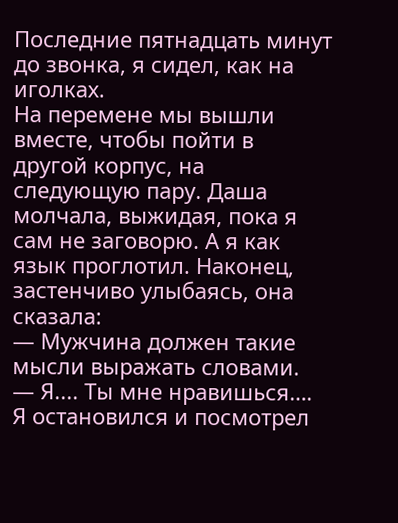Последние пятнадцать минут до звонка, я сидел, как на иголках.
На перемене мы вышли вместе, чтобы пойти в другой корпус, на следующую пару. Даша молчала, выжидая, пока я сам не заговорю. А я как язык проглотил. Наконец, застенчиво улыбаясь, она сказала:
— Мужчина должен такие мысли выражать словами.
— Я.... Ты мне нравишься…. Я остановился и посмотрел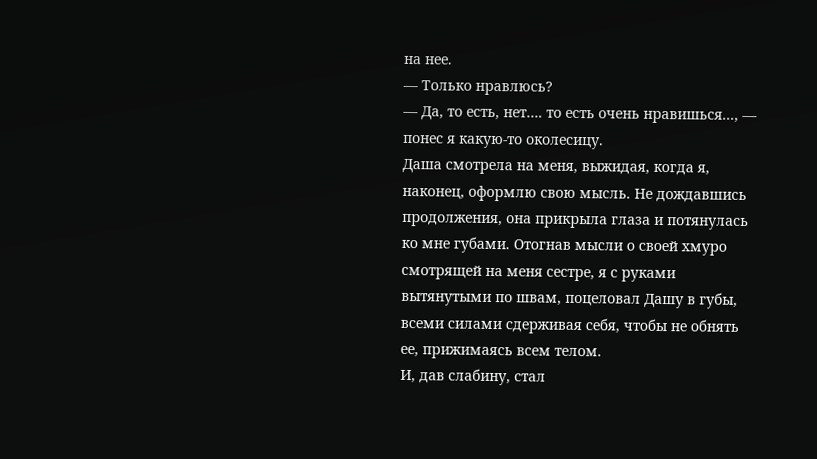на нее.
— Только нравлюсь?
— Да, то есть, нет…. то есть очень нравишься..., — понес я какую-то околесицу.
Даша смотрела на меня, выжидая, когда я, наконец, оформлю свою мысль. Не дождавшись продолжения, она прикрыла глаза и потянулась ко мне губами. Отогнав мысли о своей хмуро смотрящей на меня сестре, я с руками вытянутыми по швам, поцеловал Дашу в губы, всеми силами сдерживая себя, чтобы не обнять ее, прижимаясь всем телом.
И, дав слабину, стал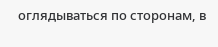оглядываться по сторонам, в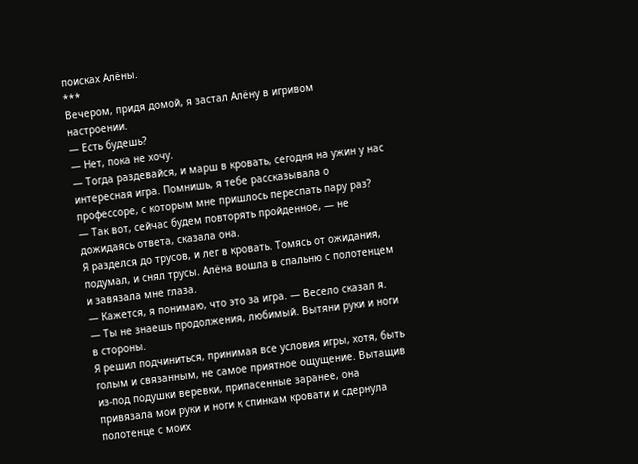поисках Алёны.
***
Вечером, придя домой, я застал Алёну в игривом настроении.
— Есть будешь?
— Нет, пока не хочу.
— Тогда раздевайся, и марш в кровать, сегодня на ужин у нас интересная игра. Помнишь, я тебе рассказывала о профессоре, с которым мне пришлось переспать пару раз?
— Так вот, сейчас будем повторять пройденное, — не дожидаясь ответа, сказала она.
Я разделся до трусов, и лег в кровать. Томясь от ожидания, подумал, и снял трусы. Алёна вошла в спальню с полотенцем и завязала мне глаза.
— Кажется, я понимаю, что это за игра. — Весело сказал я.
— Ты не знаешь продолжения, любимый. Вытяни руки и ноги в стороны.
Я решил подчиниться, принимая все условия игры, хотя, быть голым и связанным, не самое приятное ощущение. Вытащив из-под подушки веревки, припасенные заранее, она привязала мои руки и ноги к спинкам кровати и сдернула полотенце с моих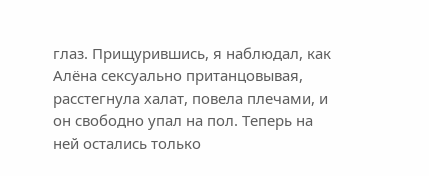глаз. Прищурившись, я наблюдал, как Алёна сексуально пританцовывая, расстегнула халат, повела плечами, и он свободно упал на пол. Теперь на ней остались только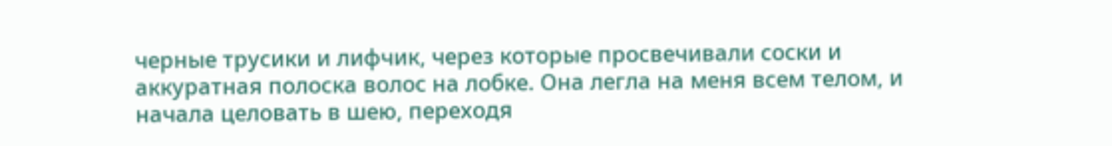черные трусики и лифчик, через которые просвечивали соски и аккуратная полоска волос на лобке. Она легла на меня всем телом, и начала целовать в шею, переходя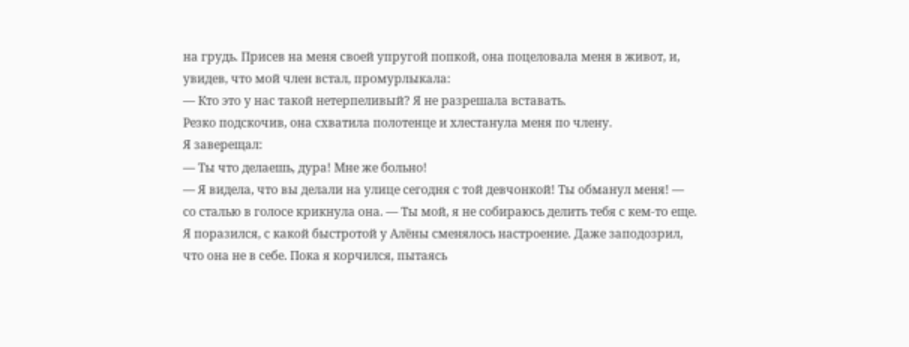на грудь. Присев на меня своей упругой попкой, она поцеловала меня в живот, и, увидев, что мой член встал, промурлыкала:
— Кто это у нас такой нетерпеливый? Я не разрешала вставать.
Резко подскочив, она схватила полотенце и хлестанула меня по члену.
Я заверещал:
— Ты что делаешь, дура! Мне же больно!
— Я видела, что вы делали на улице сегодня с той девчонкой! Ты обманул меня! — со сталью в голосе крикнула она. — Ты мой, я не собираюсь делить тебя с кем-то еще.
Я поразился, с какой быстротой у Алёны сменялось настроение. Даже заподозрил, что она не в себе. Пока я корчился, пытаясь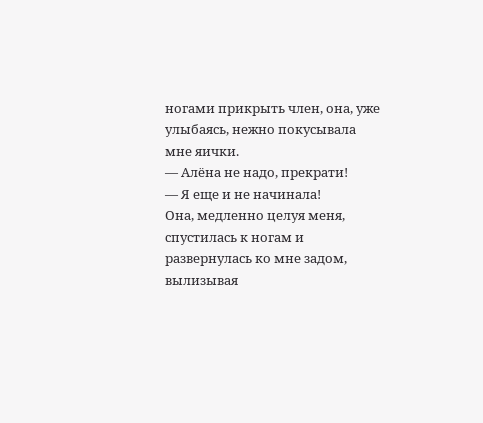ногами прикрыть член, она, уже улыбаясь, нежно покусывала мне яички.
— Алёна не надо, прекрати!
— Я еще и не начинала!
Она, медленно целуя меня, спустилась к ногам и развернулась ко мне задом, вылизывая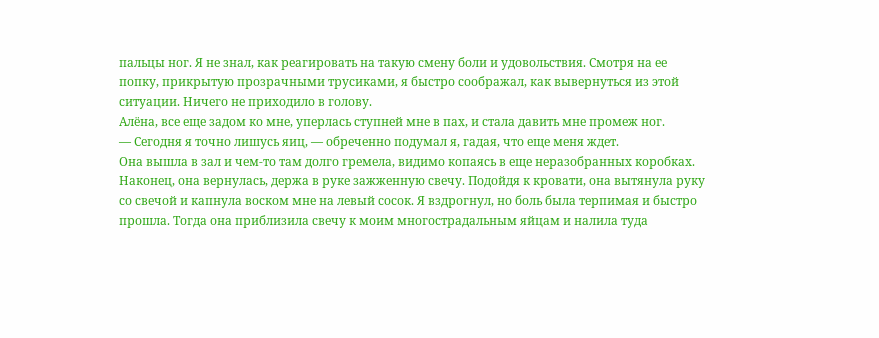пальцы ног. Я не знал, как реагировать на такую смену боли и удовольствия. Смотря на ее попку, прикрытую прозрачными трусиками, я быстро соображал, как вывернуться из этой ситуации. Ничего не приходило в голову.
Алёна, все еще задом ко мне, уперлась ступней мне в пах, и стала давить мне промеж ног.
— Сегодня я точно лишусь яиц, — обреченно подумал я, гадая, что еще меня ждет.
Она вышла в зал и чем-то там долго гремела, видимо копаясь в еще неразобранных коробках. Наконец, она вернулась, держа в руке зажженную свечу. Подойдя к кровати, она вытянула руку со свечой и капнула воском мне на левый сосок. Я вздрогнул, но боль была терпимая и быстро прошла. Тогда она приблизила свечу к моим многострадальным яйцам и налила туда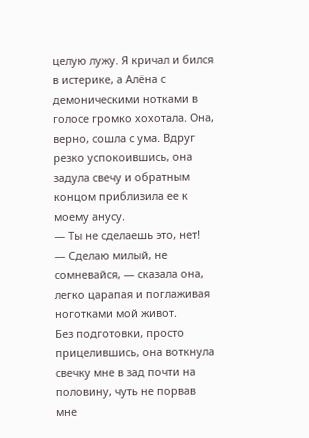целую лужу. Я кричал и бился в истерике, а Алёна с демоническими нотками в голосе громко хохотала. Она, верно, сошла с ума. Вдруг резко успокоившись, она задула свечу и обратным концом приблизила ее к моему анусу.
— Ты не сделаешь это, нет!
— Сделаю милый, не сомневайся, — сказала она, легко царапая и поглаживая ноготками мой живот.
Без подготовки, просто прицелившись, она воткнула свечку мне в зад почти на половину, чуть не порвав мне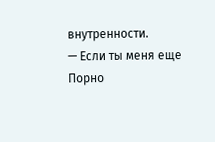внутренности.
— Если ты меня еще
Порно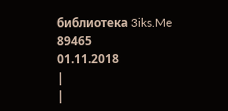библиотека 3iks.Me
89465
01.11.2018
|
|